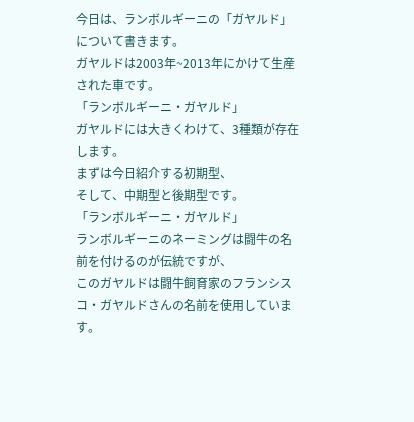今日は、ランボルギーニの「ガヤルド」について書きます。
ガヤルドは2003年~2013年にかけて生産された車です。
「ランボルギーニ・ガヤルド」
ガヤルドには大きくわけて、3種類が存在します。
まずは今日紹介する初期型、
そして、中期型と後期型です。
「ランボルギーニ・ガヤルド」
ランボルギーニのネーミングは闘牛の名前を付けるのが伝統ですが、
このガヤルドは闘牛飼育家のフランシスコ・ガヤルドさんの名前を使用しています。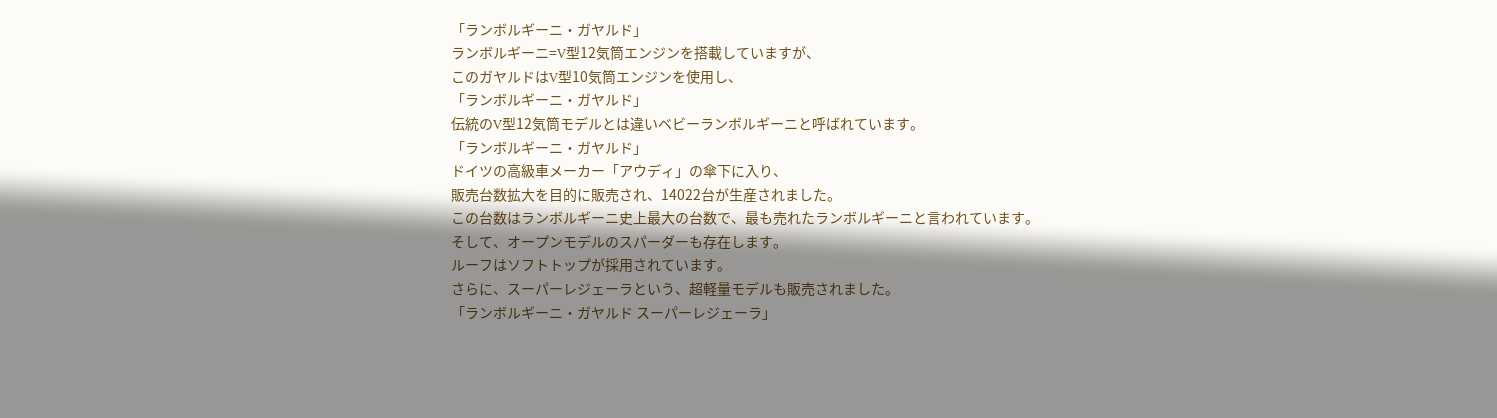「ランボルギーニ・ガヤルド」
ランボルギーニ=V型12気筒エンジンを搭載していますが、
このガヤルドはV型10気筒エンジンを使用し、
「ランボルギーニ・ガヤルド」
伝統のV型12気筒モデルとは違いベビーランボルギーニと呼ばれています。
「ランボルギーニ・ガヤルド」
ドイツの高級車メーカー「アウディ」の傘下に入り、
販売台数拡大を目的に販売され、14022台が生産されました。
この台数はランボルギーニ史上最大の台数で、最も売れたランボルギーニと言われています。
そして、オープンモデルのスパーダーも存在します。
ルーフはソフトトップが採用されています。
さらに、スーパーレジェーラという、超軽量モデルも販売されました。
「ランボルギーニ・ガヤルド スーパーレジェーラ」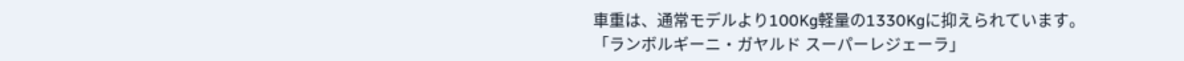車重は、通常モデルより100Kg軽量の1330Kgに抑えられています。
「ランボルギーニ・ガヤルド スーパーレジェーラ」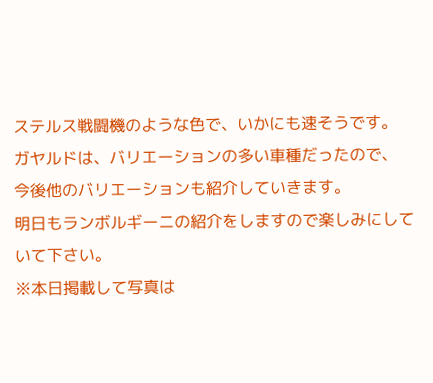ステルス戦闘機のような色で、いかにも速そうです。
ガヤルドは、バリエーションの多い車種だったので、
今後他のバリエーションも紹介していきます。
明日もランボルギーニの紹介をしますので楽しみにしていて下さい。
※本日掲載して写真は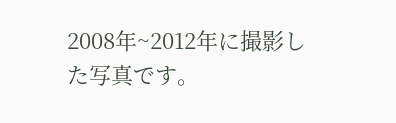2008年~2012年に撮影した写真です。